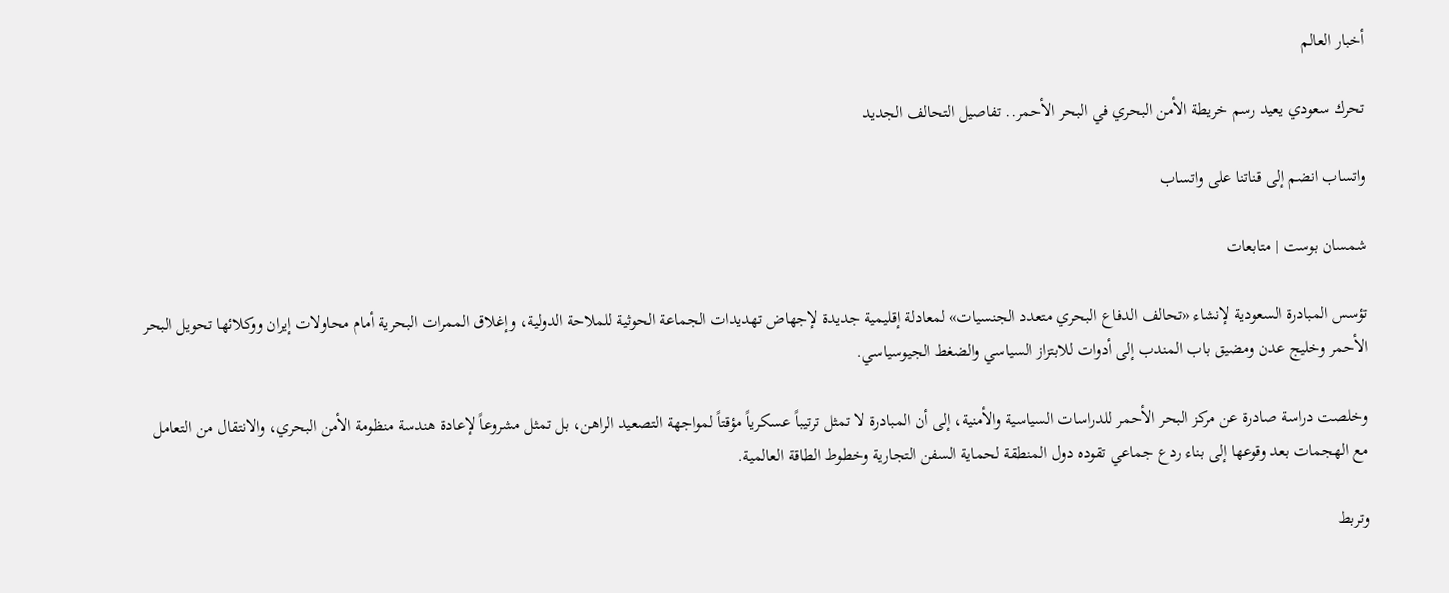أخبار العالم

تحرك سعودي يعيد رسم خريطة الأمن البحري في البحر الأحمر.. تفاصيل التحالف الجديد

واتساب انضم إلى قناتنا على واتساب

شمسان بوست | متابعات

تؤسس المبادرة السعودية لإنشاء «تحالف الدفاع البحري متعدد الجنسيات» لمعادلة إقليمية جديدة لإجهاض تهديدات الجماعة الحوثية للملاحة الدولية، وإغلاق الممرات البحرية أمام محاولات إيران ووكلائها تحويل البحر الأحمر وخليج عدن ومضيق باب المندب إلى أدوات للابتزاز السياسي والضغط الجيوسياسي.

وخلصت دراسة صادرة عن مركز البحر الأحمر للدراسات السياسية والأمنية، إلى أن المبادرة لا تمثل ترتيباً عسكرياً مؤقتاً لمواجهة التصعيد الراهن، بل تمثل مشروعاً لإعادة هندسة منظومة الأمن البحري، والانتقال من التعامل مع الهجمات بعد وقوعها إلى بناء ردع جماعي تقوده دول المنطقة لحماية السفن التجارية وخطوط الطاقة العالمية.

وتربط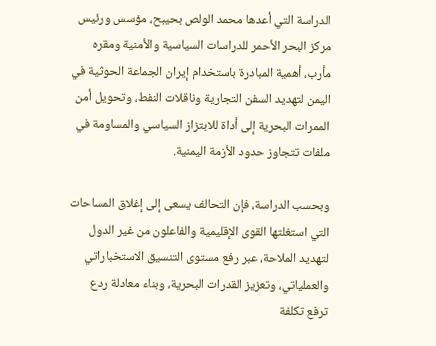الدراسة التي أعدها محمد الولص بحيبح، مؤسس ورئيس مركز البحر الأحمر للدراسات السياسية والأمنية ومقره مأرب، أهمية المبادرة باستخدام إيران الجماعة الحوثية في اليمن لتهديد السفن التجارية وناقلات النفط، وتحويل أمن الممرات البحرية إلى أداة للابتزاز السياسي والمساومة في ملفات تتجاوز حدود الأزمة اليمنية.

وبحسب الدراسة، فإن التحالف يسعى إلى إغلاق المساحات التي استغلتها القوى الإقليمية والفاعلون من غير الدول لتهديد الملاحة، عبر رفع مستوى التنسيق الاستخباراتي والعملياتي، وتعزيز القدرات البحرية، وبناء معادلة ردع ترفع تكلفة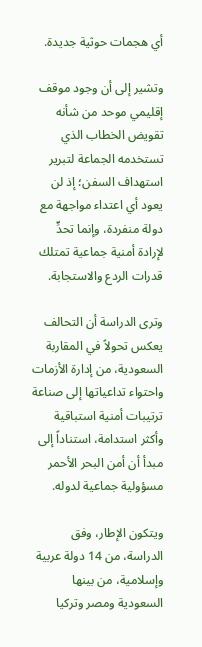أي هجمات حوثية جديدة.

وتشير إلى أن وجود موقف إقليمي موحد من شأنه تقويض الخطاب الذي تستخدمه الجماعة لتبرير استهداف السفن؛ إذ لن يعود أي اعتداء مواجهة مع دولة منفردة، وإنما تحدٍّ لإرادة أمنية جماعية تمتلك قدرات الردع والاستجابة.

وترى الدراسة أن التحالف يعكس تحولاً في المقاربة السعودية، من إدارة الأزمات واحتواء تداعياتها إلى صناعة ترتيبات أمنية استباقية وأكثر استدامة، استناداً إلى مبدأ أن أمن البحر الأحمر مسؤولية جماعية لدوله.

ويتكون الإطار، وفق الدراسة، من 14 دولة عربية وإسلامية، من بينها السعودية ومصر وتركيا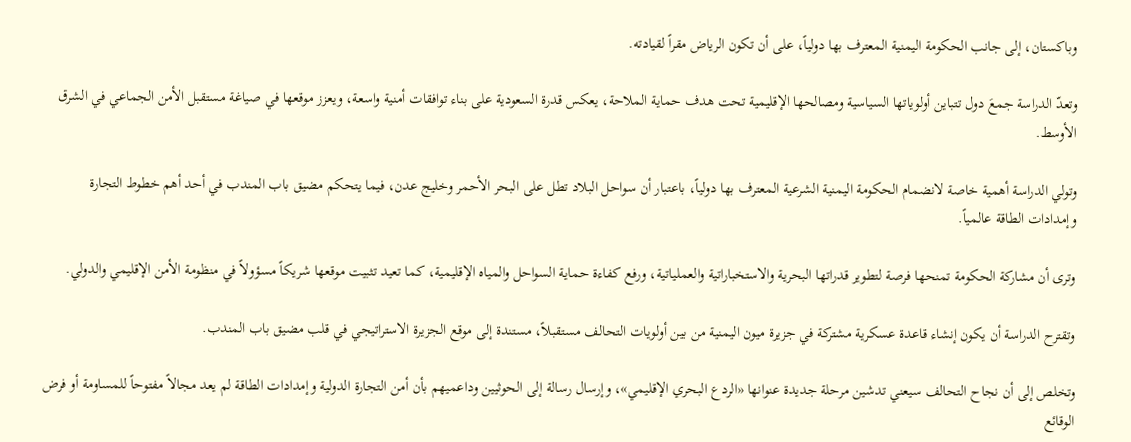وباكستان، إلى جانب الحكومة اليمنية المعترف بها دولياً، على أن تكون الرياض مقراً لقيادته.

وتعدّ الدراسة جمعَ دول تتباين أولوياتها السياسية ومصالحها الإقليمية تحت هدف حماية الملاحة، يعكس قدرة السعودية على بناء توافقات أمنية واسعة، ويعزز موقعها في صياغة مستقبل الأمن الجماعي في الشرق الأوسط.

وتولي الدراسة أهمية خاصة لانضمام الحكومة اليمنية الشرعية المعترف بها دولياً، باعتبار أن سواحل البلاد تطل على البحر الأحمر وخليج عدن، فيما يتحكم مضيق باب المندب في أحد أهم خطوط التجارة وإمدادات الطاقة عالمياً.

وترى أن مشاركة الحكومة تمنحها فرصة لتطوير قدراتها البحرية والاستخباراتية والعملياتية، ورفع كفاءة حماية السواحل والمياه الإقليمية، كما تعيد تثبيت موقعها شريكاً مسؤولاً في منظومة الأمن الإقليمي والدولي.

وتقترح الدراسة أن يكون إنشاء قاعدة عسكرية مشتركة في جزيرة ميون اليمنية من بين أولويات التحالف مستقبلاً، مستندة إلى موقع الجزيرة الاستراتيجي في قلب مضيق باب المندب.

وتخلص إلى أن نجاح التحالف سيعني تدشين مرحلة جديدة عنوانها «الردع البحري الإقليمي»، وإرسال رسالة إلى الحوثيين وداعميهم بأن أمن التجارة الدولية وإمدادات الطاقة لم يعد مجالاً مفتوحاً للمساومة أو فرض الوقائع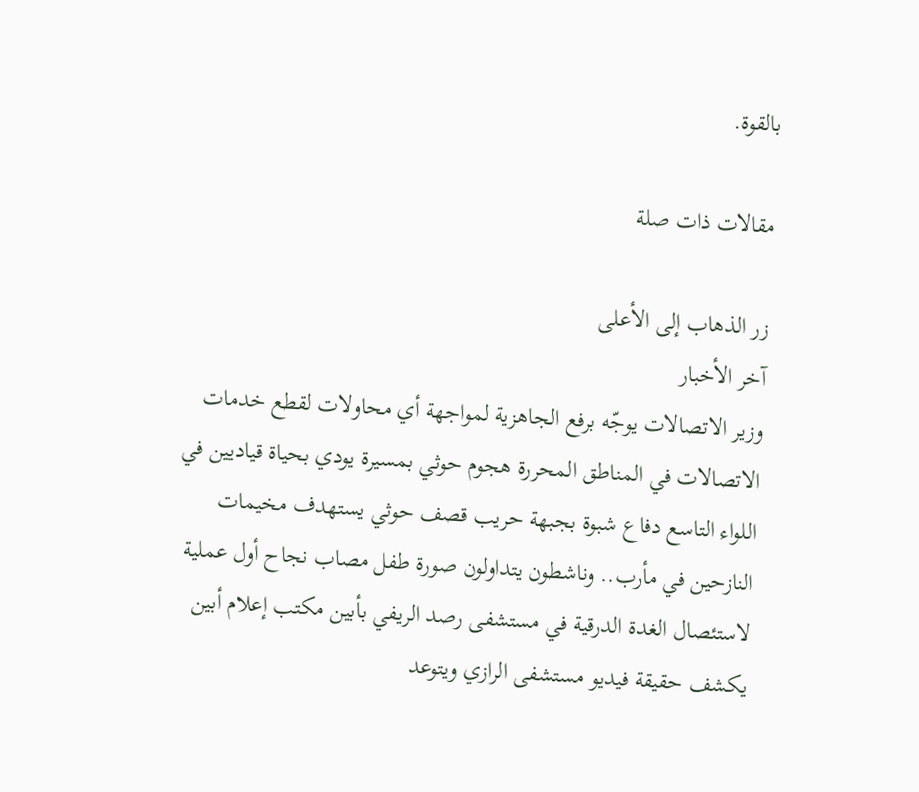بالقوة.

مقالات ذات صلة

زر الذهاب إلى الأعلى
آخر الأخبار
وزير الاتصالات يوجّه برفع الجاهزية لمواجهة أي محاولات لقطع خدمات الاتصالات في المناطق المحررة هجوم حوثي بمسيرة يودي بحياة قياديين في اللواء التاسع دفاع شبوة بجبهة حريب قصف حوثي يستهدف مخيمات النازحين في مأرب.. وناشطون يتداولون صورة طفل مصاب نجاح أول عملية لاستئصال الغدة الدرقية في مستشفى رصد الريفي بأبين مكتب إعلام أبين يكشف حقيقة فيديو مستشفى الرازي ويتوعد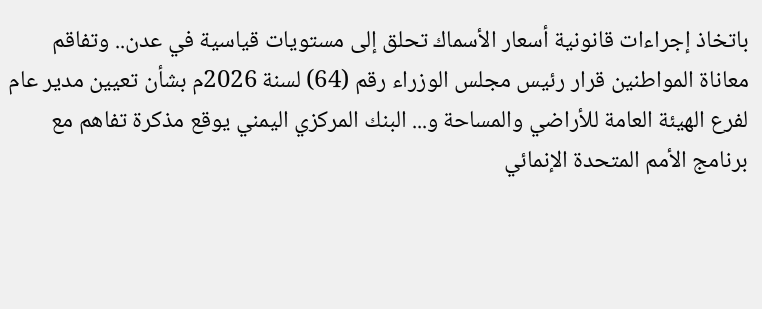باتخاذ إجراءات قانونية أسعار الأسماك تحلق إلى مستويات قياسية في عدن.. وتفاقم معاناة المواطنين قرار رئيس مجلس الوزراء رقم (64) لسنة 2026م بشأن تعيين مدير عام لفرع الهيئة العامة للأراضي والمساحة و... البنك المركزي اليمني يوقع مذكرة تفاهم مع برنامج الأمم المتحدة الإنمائي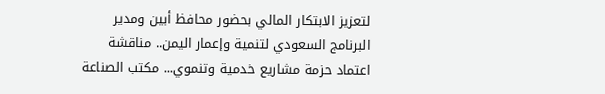لتعزيز الابتكار المالي بحضور محافظ أبين ومدير البرنامج السعودي لتنمية وإعمار اليمن.. مناقشة اعتماد حزمة مشاريع خدمية وتنموي... مكتب الصناعة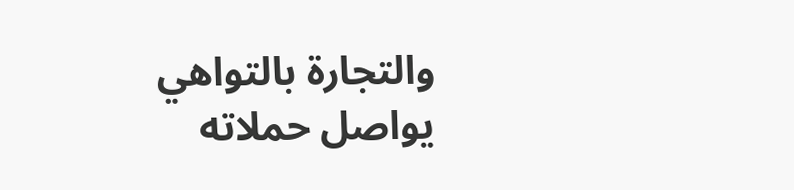والتجارة بالتواهي يواصل حملاته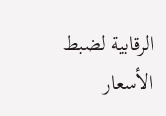الرقابية لضبط الأسعار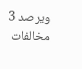ويرصد 3 مخالفات